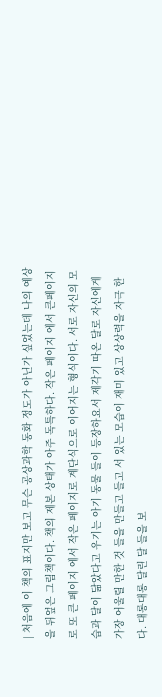| 처음에 이 책의 표지만 보고 무슨 공상과학 동화 정도가 아닌가 싶었는데 나의 예상을 뒤엎은 그림책이다. 책의 제본 상태가 아주 독특하다. 작은 페이지 에서 큰페이지로 또 큰 페이지 에서 작은 페이지로 계단식으로 이어지는 형식이다. 서로 자신의 모습과 달이 닮았다고 우기는 아기 동물 들이 등장하요서 제각기 따온 달로 자신에게 가장 어울릴 만한 것 들을 만들고 들고 서 있는 모습이 재미 있고 상상력을 자극 한다. 대롱대롱 달린 달 들을 보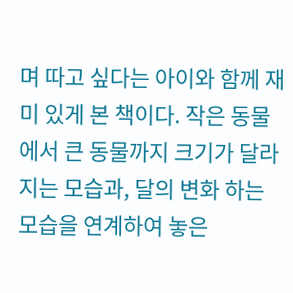며 따고 싶다는 아이와 함께 재미 있게 본 책이다. 작은 동물에서 큰 동물까지 크기가 달라지는 모습과, 달의 변화 하는 모습을 연계하여 놓은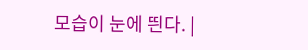모습이 눈에 띈다. |